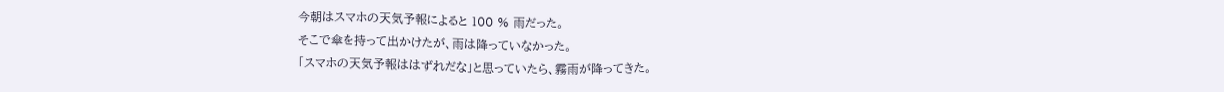今朝はスマホの天気予報によると 100 % 雨だった。
そこで傘を持って出かけたが、雨は降っていなかった。
「スマホの天気予報ははずれだな」と思っていたら、霧雨が降ってきた。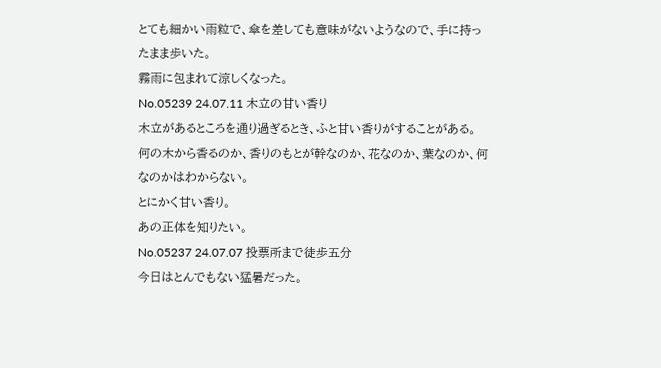とても細かい雨粒で、傘を差しても意味がないようなので、手に持ったまま歩いた。
霧雨に包まれて涼しくなった。
No.05239 24.07.11 木立の甘い香り
木立があるところを通り過ぎるとき、ふと甘い香りがすることがある。
何の木から香るのか、香りのもとが幹なのか、花なのか、葉なのか、何なのかはわからない。
とにかく甘い香り。
あの正体を知りたい。
No.05237 24.07.07 投票所まで徒歩五分
今日はとんでもない猛暑だった。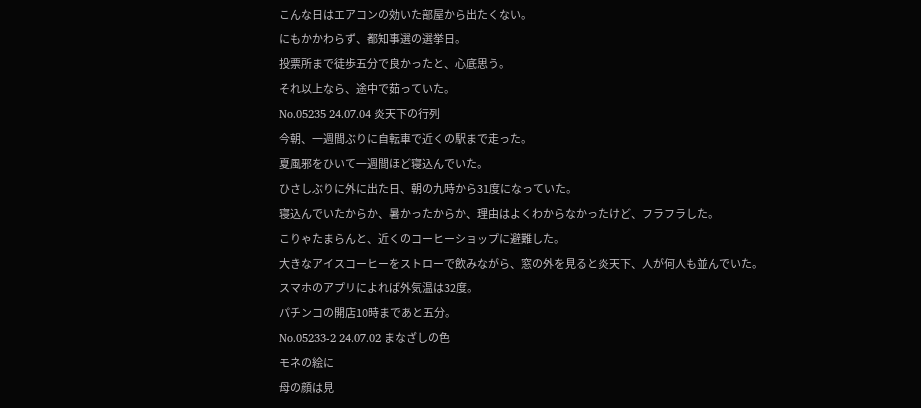こんな日はエアコンの効いた部屋から出たくない。
にもかかわらず、都知事選の選挙日。
投票所まで徒歩五分で良かったと、心底思う。
それ以上なら、途中で茹っていた。
No.05235 24.07.04 炎天下の行列
今朝、一週間ぶりに自転車で近くの駅まで走った。
夏風邪をひいて一週間ほど寝込んでいた。
ひさしぶりに外に出た日、朝の九時から31度になっていた。
寝込んでいたからか、暑かったからか、理由はよくわからなかったけど、フラフラした。
こりゃたまらんと、近くのコーヒーショップに避難した。
大きなアイスコーヒーをストローで飲みながら、窓の外を見ると炎天下、人が何人も並んでいた。
スマホのアプリによれば外気温は32度。
パチンコの開店10時まであと五分。
No.05233-2 24.07.02 まなざしの色
モネの絵に
母の顔は見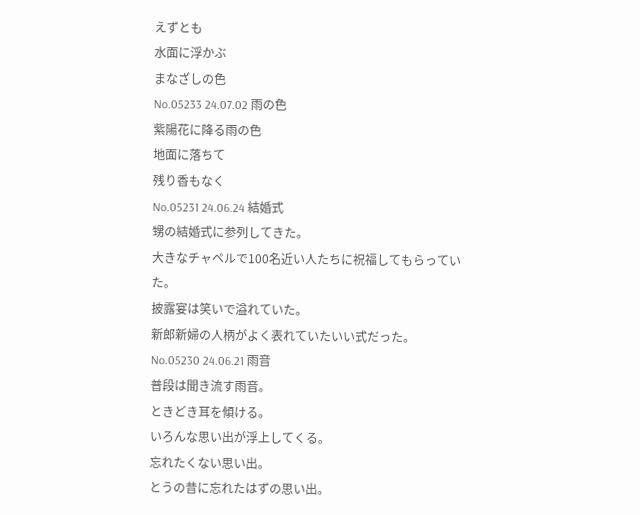えずとも
水面に浮かぶ
まなざしの色
No.05233 24.07.02 雨の色
紫陽花に降る雨の色
地面に落ちて
残り香もなく
No.05231 24.06.24 結婚式
甥の結婚式に参列してきた。
大きなチャペルで100名近い人たちに祝福してもらっていた。
披露宴は笑いで溢れていた。
新郎新婦の人柄がよく表れていたいい式だった。
No.05230 24.06.21 雨音
普段は聞き流す雨音。
ときどき耳を傾ける。
いろんな思い出が浮上してくる。
忘れたくない思い出。
とうの昔に忘れたはずの思い出。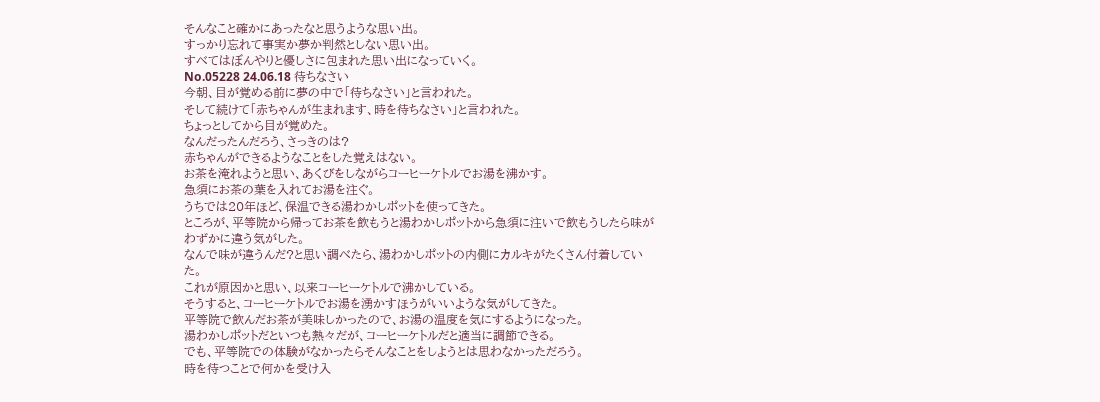そんなこと確かにあったなと思うような思い出。
すっかり忘れて事実か夢か判然としない思い出。
すべてはぼんやりと優しさに包まれた思い出になっていく。
No.05228 24.06.18 待ちなさい
今朝、目が覚める前に夢の中で「待ちなさい」と言われた。
そして続けて「赤ちゃんが生まれます、時を待ちなさい」と言われた。
ちょっとしてから目が覚めた。
なんだったんだろう、さっきのは?
赤ちゃんができるようなことをした覚えはない。
お茶を淹れようと思い、あくびをしながらコーヒーケトルでお湯を沸かす。
急須にお茶の葉を入れてお湯を注ぐ。
うちでは20年ほど、保温できる湯わかしポットを使ってきた。
ところが、平等院から帰ってお茶を飲もうと湯わかしポットから急須に注いで飲もうしたら味がわずかに違う気がした。
なんで味が違うんだ?と思い調べたら、湯わかしポットの内側にカルキがたくさん付着していた。
これが原因かと思い、以来コーヒーケトルで沸かしている。
そうすると、コーヒーケトルでお湯を湧かすほうがいいような気がしてきた。
平等院で飲んだお茶が美味しかったので、お湯の温度を気にするようになった。
湯わかしポットだといつも熱々だが、コーヒーケトルだと適当に調節できる。
でも、平等院での体験がなかったらそんなことをしようとは思わなかっただろう。
時を待つことで何かを受け入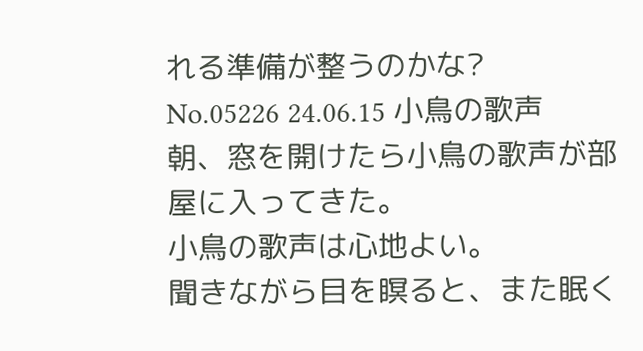れる準備が整うのかな?
No.05226 24.06.15 小鳥の歌声
朝、窓を開けたら小鳥の歌声が部屋に入ってきた。
小鳥の歌声は心地よい。
聞きながら目を瞑ると、また眠く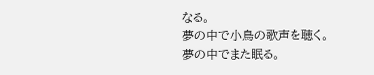なる。
夢の中で小鳥の歌声を聴く。
夢の中でまた眠る。